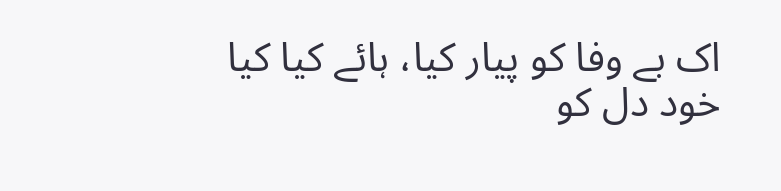اک بے وفا کو پیار کیا، ہائے کیا کیا
خود دل کو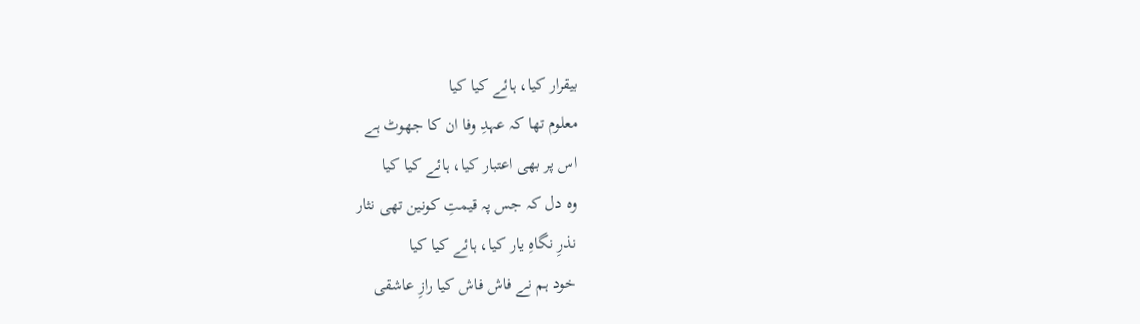بیقرار کیا، ہائے کیا کیا
معلوم تھا کہ عہدِ وفا ان کا جھوٹ ہے
اس پر بھی اعتبار کیا، ہائے کیا کیا
وہ دل کہ جس پہ قیمتِ کونین تھی نثار
نذرِ نگاہِ یار کیا، ہائے کیا کیا
خود ہم نے فاش فاش کیا رازِ عاشقی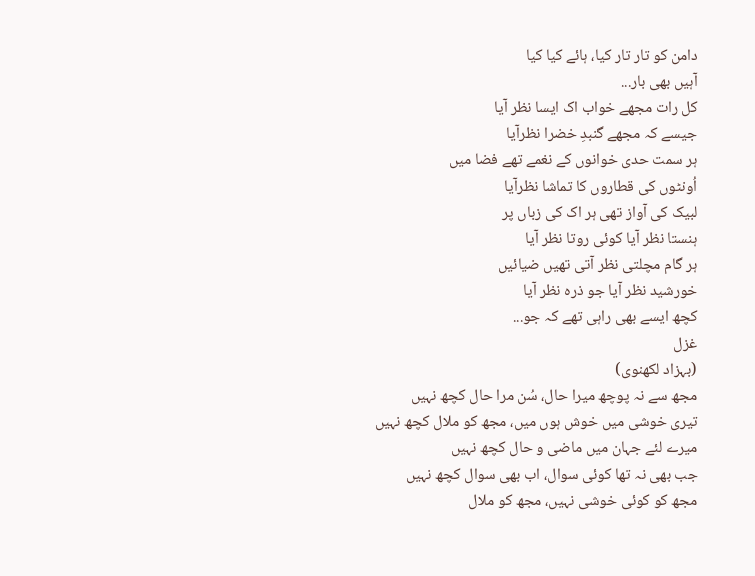دامن کو تار تار کیا، ہائے کیا کیا
آہیں بھی بار...
کل رات مجھے خواب اک ایسا نظر آیا
جیسے کہ مجھے گنبدِ خضرا نظرآیا
ہر سمت حدی خوانوں کے نغمے تھے فضا میں
اُونٹوں کی قطاروں کا تماشا نظرآیا
لبیک کی آواز تھی ہر اک کی زباں پر
ہنستا نظر آیا کوئی روتا نظر آیا
ہر گام مچلتی نظر آتی تھیں ضیائیں
خورشید نظر آیا جو ذرہ نظر آیا
کچھ ایسے بھی راہی تھے کہ جو...
غزل
(بہزاد لکھنوی)
مجھ سے نہ پوچھ میرا حال، سُن مرا حال کچھ نہیں
تیری خوشی میں خوش ہوں میں، مجھ کو ملال کچھ نہیں
میرے لئے جہان میں ماضی و حال کچھ نہیں
جب بھی نہ تھا کوئی سوال، اب بھی سوال کچھ نہیں
مجھ کو کوئی خوشی نہیں، مجھ کو ملال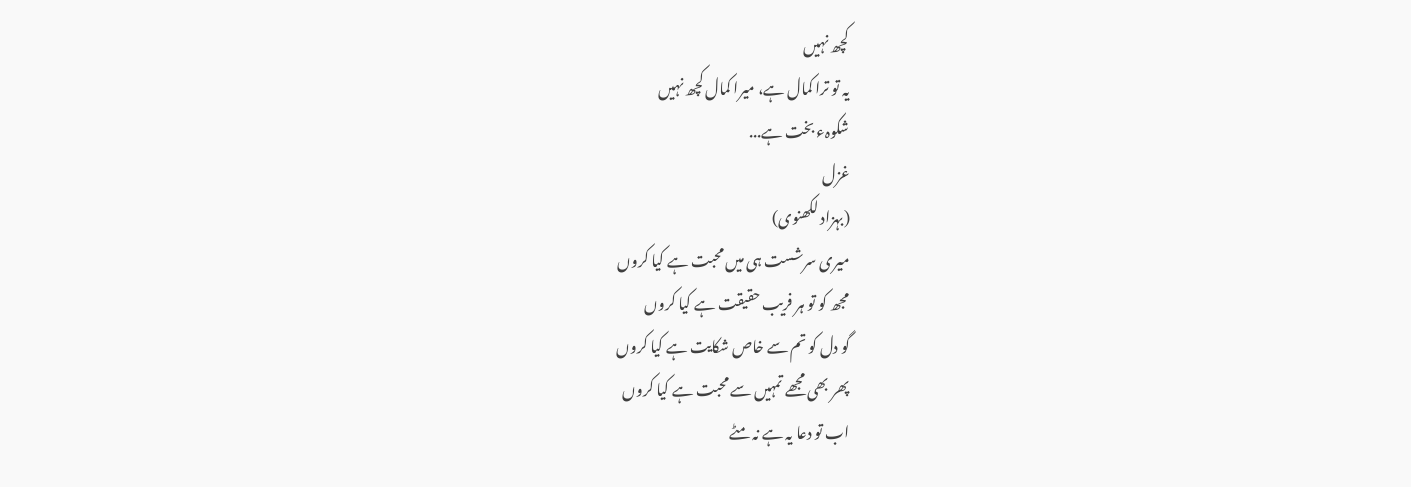کچھ نہیں
یہ تو ترا کمال ہے، میرا کمال کچھ نہیں
شکوہء بخت ہے...
غزل
(بہزاد لکھنوی)
میری سرشست ہی میں محبت ہے کیا کروں
مجھ کو تو ہر فریب حقیقت ہے کیا کروں
گو دل کو تم سے خاص شکایت ہے کیا کروں
پھر بھی مجھے تمہیں سے محبت ہے کیا کروں
اب تو دعا یہ ہے نہ مٹے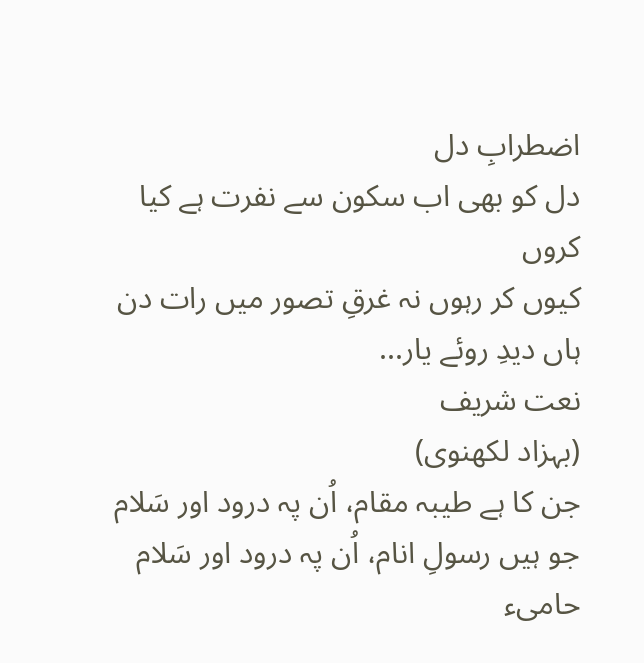اضطرابِ دل
دل کو بھی اب سکون سے نفرت ہے کیا کروں
کیوں کر رہوں نہ غرقِ تصور میں رات دن
ہاں دیدِ روئے یار...
نعت شریف
(بہزاد لکھنوی)
جن کا ہے طیبہ مقام، اُن پہ درود اور سَلام
جو ہیں رسولِ انام، اُن پہ درود اور سَلام
حامیء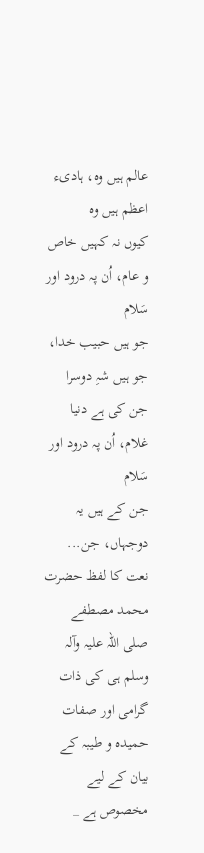عالم ہیں وہ، ہادیء اعظم ہیں وہ
کیوں نہ کہیں خاص و عام، اُن پہ درود اور سَلام
جو ہیں حبیب خدا، جو ہیں شہِ دوسرا
جن کی ہے دنیا غلام، اُن پہ درود اور سَلام
جن کے ہیں یہ دوجہاں، جن...
نعت کا لفظ حضرت محمد مصطفے صلی اللہ علیہ وآلہ وسلم ہی کی ذات گرامی اور صفات حمیدہ و طیبہ کے بیان کے لیے مخصوص ہے _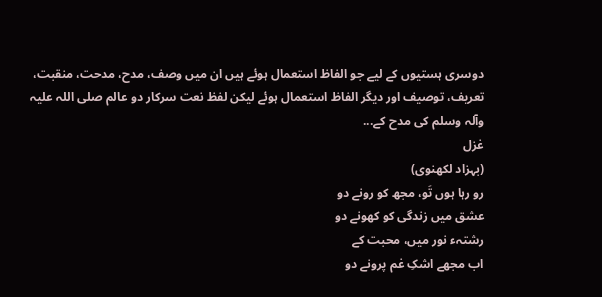دوسری ہستیوں کے لیے جو الفاظ استعمال ہوئے ہیں ان میں وصف، مدح، مدحت، منقبت، تعریف، توصیف اور دیگر الفاظ استعمال ہوئے لیکن لفظ نعت سرکار دو عالم صلی اللہ علیہ وآلہ وسلم کی مدح کے...
غزل
(بہزاد لکھنوی)
رو رہا ہوں تَو، مجھ کو رونے دو
عشق میں زندگی کو کھونے دو
رشتہء نور میں، محبت کے
اب مجھے اشکِ غم پرونے دو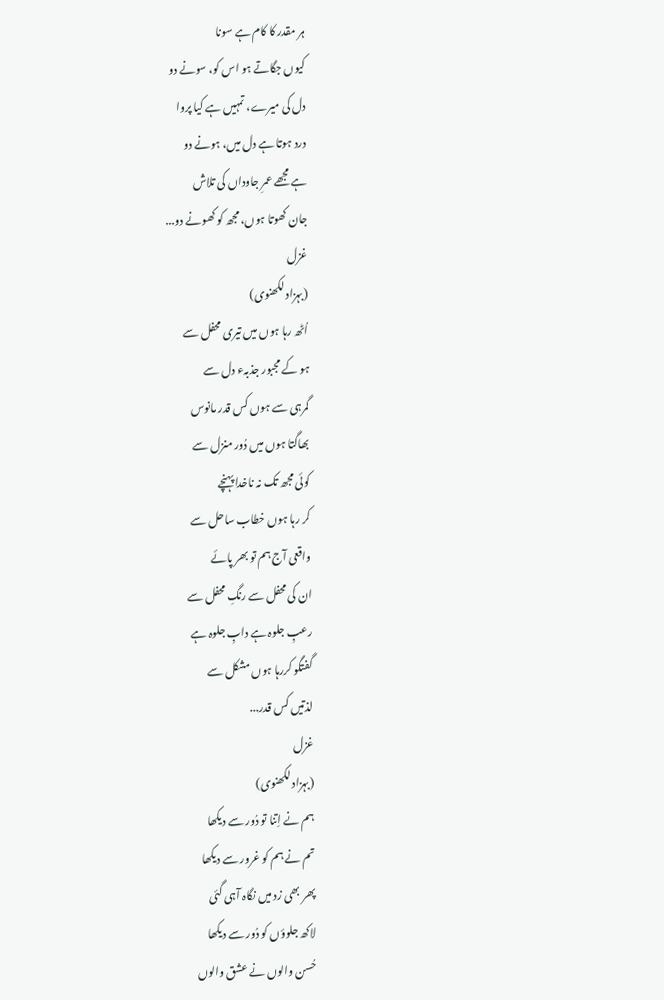ہر مقدر کا کام ہے سونا
کیوں جگاتے ہو اس کو، سونے دو
دل کی میرے، تمہیں ہے کیا پروا
درد ہوتا ہے دل میں، ہونے دو
ہے مجھے عمرِ جاوداں کی تلاش
جان کھوتا ہوں، مجھ کو کھونے دو...
غزل
(بہزاد لکھنوی)
اُٹھ رہا ہوں میں تیری محفل سے
ہو کے مجبور جذبہء دل سے
گمرہی سے ہوں کس قدر مانوس
بھاگتا ہوں میں دُور منزل سے
کوئی مجھ تک نہ ناخدا پہنچے
کر رہا ہوں خطاب ساحل سے
واقعی آج ہم تو بھر پائے
ان کی محفل سے رنگِ محفل سے
رعبِ جلوہ ہے دابِ جلوہ ہے
گفتگو کررہا ہوں مشکل سے
لذتیں کس قدر...
غزل
(بہزاد لکھنوی)
ہم نے اِتنا تو دُور سے دیکھا
تم نے ہم کو غرور سے دیکھا
پھر بھی زد میں نگاہ آہی گئی
لاکھ جلوؤں کو دُور سے دیکھا
حُسن والوں نے عشق والوں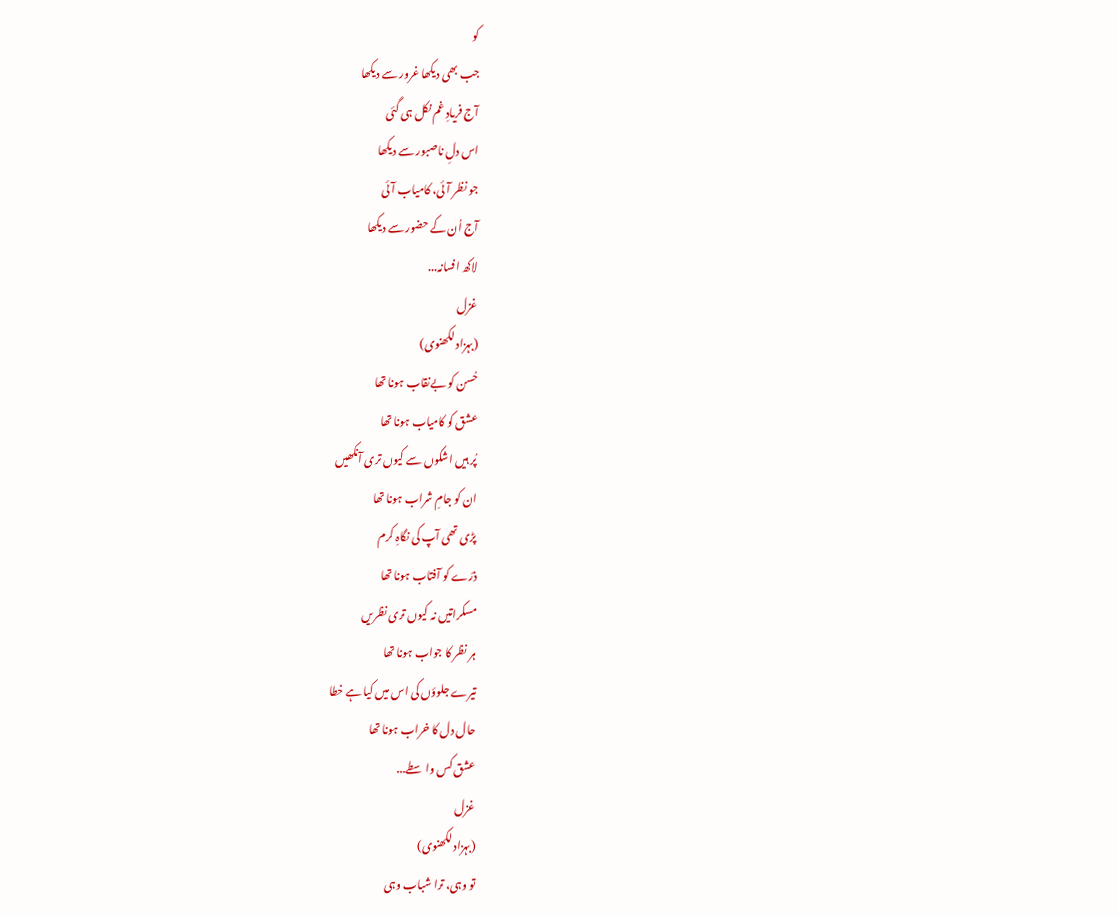کو
جب بھی دیکھا غرور سے دیکھا
آج فریادِ غم نکل ہی گئی
اس دلِ ناصبور سے دیکھا
جو نظر آئی، کامیاب آئی
آج اُن کے حضور سے دیکھا
لاکھ افسانہ...
غزل
(بہزاد لکھنوی)
حُسن کو بےنقاب ہونا تھا
عشق کو کامیاب ہونا تھا
پُر ہیں اشکوں سے کیوں تری آنکھیں
ان کو جامِ شراب ہونا تھا
پڑی تھی آپ کی نگاہِ کرم
ذرّے کو آفتاب ہونا تھا
مسکراتیں نہ کیوں تری نظریں
ہر نظر کا جواب ہونا تھا
تیرے جلوؤں کی اس میں کیا ہے خطا
حال دل کا خراب ہونا تھا
عشق کس واسطے...
غزل
(بہزاد لکھنوی)
تو وہی، ترا شباب وہی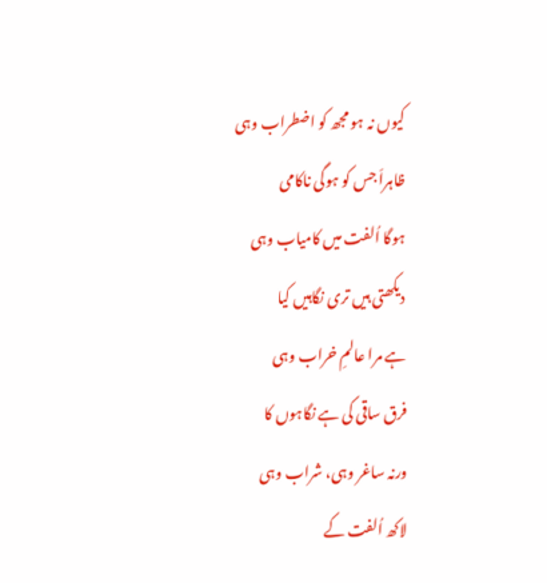کیوں نہ ہو مجھ کو اضطراب وہی
ظاہراَ جس کو ہوگی ناکامی
ہوگا اُلفت میں کامیاب وہی
دیکھتی ہیں تری نگاہیں کیا
ہے مرا عالمِ خراب وہی
فرق ساقی کی ہے نگاہوں کا
ورنہ ساغر وہی، شراب وہی
لاکھ اُلفت کے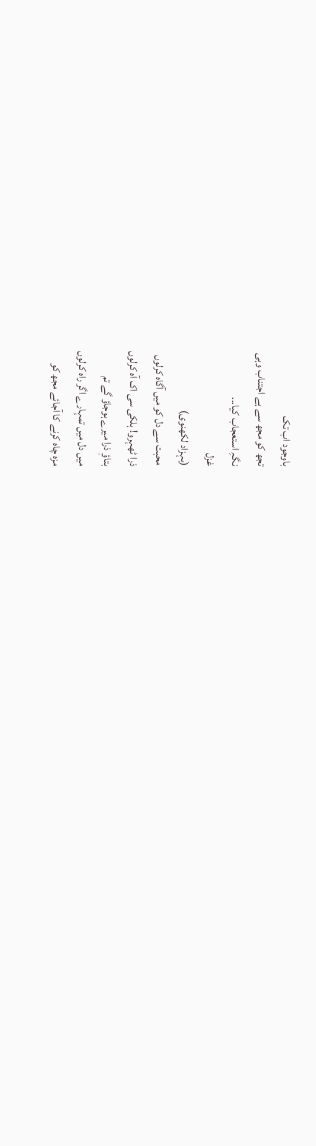باوجود اب تک
تجھ کو مجھ سے ہے اجتناب وہی
نگہِ استعجاب کیا...
غزل
(بہزاد لکھنوی)
محبت سے دل کو میں آگاہ کرلوں
ذرا ٹھہرو! ہلکی سی اک آہ کرلوں
بتاؤٖ ذرا میرے ہوجاؤ گے تم
میں دل میں تمہارے اگر راہ کرلوں
مزہ چاہ کرنے کا آجائے مجھ کو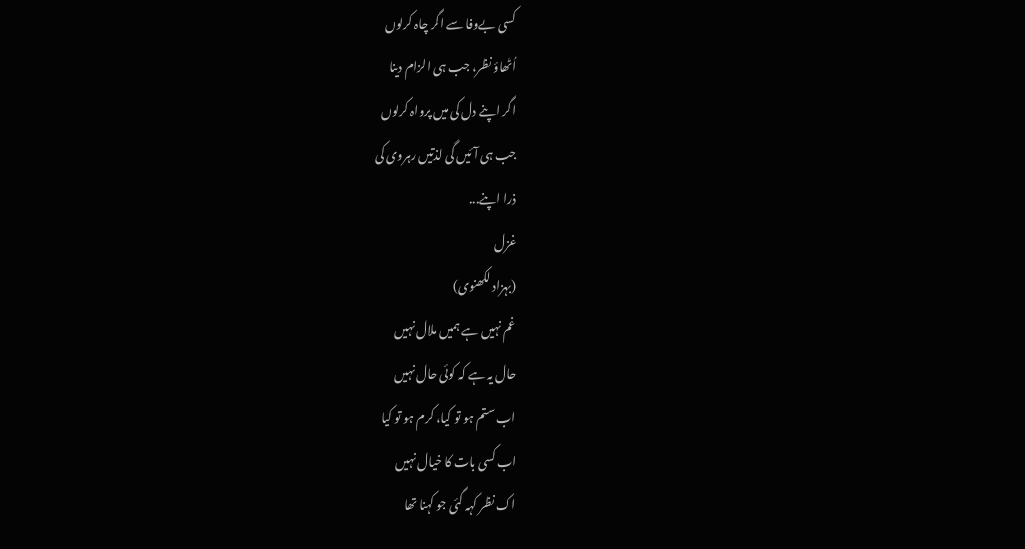کسی بےوفا سے اگر چاہ کرلوں
اُٹھاؤ نظر، جب ہی الزام دینا
اگر اپنے دل کی میں پرواہ کرلوں
جب ہی آئیں گی لذتیں رہروی کی
ذرا اپنے...
غزل
(بہزاد لکھنوی)
غم نہیں ہے ہمیں ملال نہیں
حال یہ ہے کہ کوئی حال نہیں
اب ستم ہو تو کیا، کرم ہو تو کیا
اب کسی بات کا خیال نہیں
اک نظر کہہ گئی جو کہنا تھا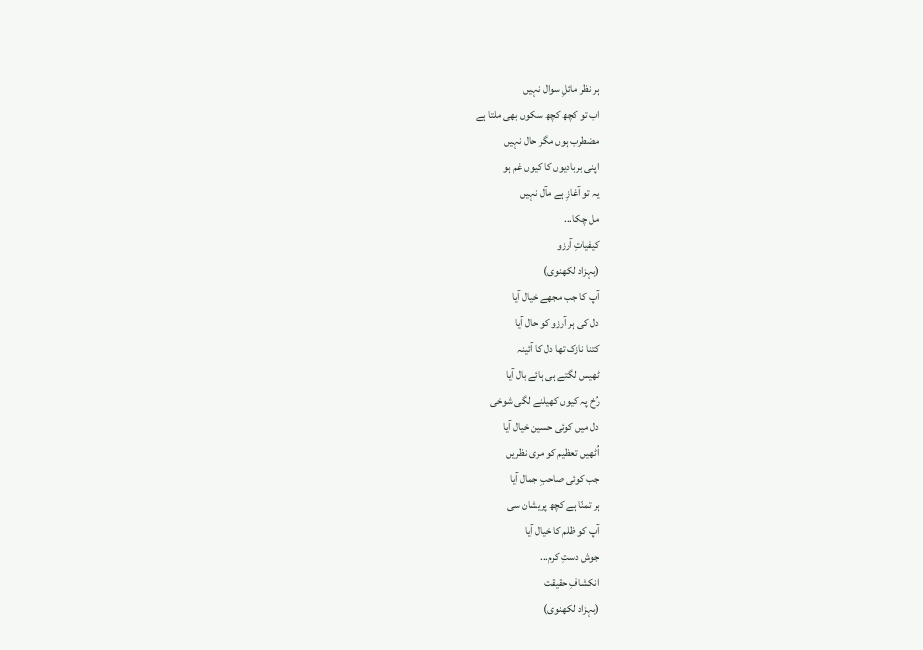ہر نظر مائلِ سوال نہیں
اب تو کچھ کچھ سکوں بھی ملتا ہے
مضطرب ہوں مگر حال نہیں
اپنی بربادیوں کا کیوں غم ہو
یہ تو آغازِ ہے مآل نہیں
مل چکا...
کیفیاتِ آرزو
(بہزاد لکھنوی)
آپ کا جب مجھے خیال آیا
دل کی ہر آرزو کو حال آیا
کتنا نازک تھا دل کا آئینہ
ٹھیس لگتے ہی ہائے بال آیا
رُخ پہ کیوں کھیلنے لگی شوخی
دل میں کوئی حسین خیال آیا
اُٹھیں تعظیم کو مری نظریں
جب کوئی صاحبِ جمال آیا
ہر تمنّا ہے کچھ پریشان سی
آپ کو ظلم کا خیال آیا
جوش دستِ کرم...
انکشافِ حقیقت
(بہزاد لکھنوی)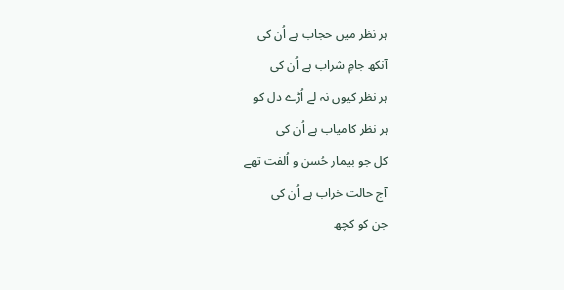ہر نظر میں حجاب ہے اُن کی
آنکھ جامِ شراب ہے اُن کی
ہر نظر کیوں نہ لے اُڑے دل کو
ہر نظر کامیاب ہے اُن کی
کل جو بیمار حُسن و اُلفت تھے
آج حالت خراب ہے اُن کی
جن کو کچھ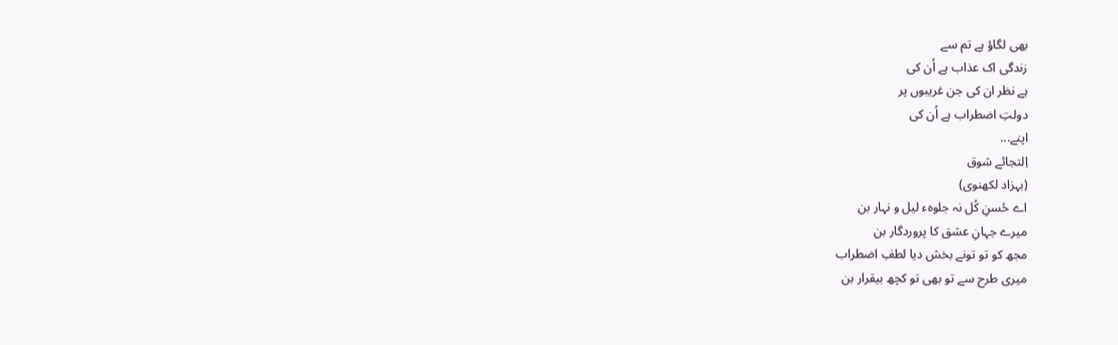بھی لگاؤ ہے تم سے
زندگی اک عذاب ہے اُن کی
ہے نظر ان کی جن غریبوں پر
دولتِ اضطراب ہے اُن کی
اپنے...
اِلتجائے شوق
(بہزاد لکھنوی)
اے حُسنِ کُل نہ جلوہء لیل و نہار بن
میرے جہانِ عشق کا پروردگار بن
مجھ کو تو تونے بخش دیا لطفِ اضطراب
میری طرح سے تو بھی تو کچھ بیقرار بن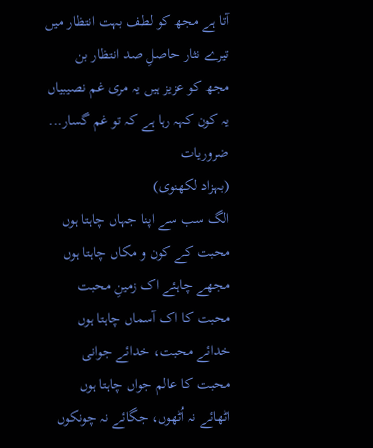آتا ہے مجھ کو لطف بہت انتظار میں
تیرے نثار حاصلِ صد انتظار بن
مجھ کو عزیز ہیں یہ مری غم نصیبیاں
یہ کون کہہ رہا ہے کہ تو غم گسار...
ضروریات
(بہزاد لکھنوی)
الگ سب سے اپنا جہاں چاہتا ہوں
محبت کے کون و مکاں چاہتا ہوں
مجھے چاہئے اک زمینِ محبت
محبت کا اک آسماں چاہتا ہوں
خدائے محبت، خدائے جوانی
محبت کا عالم جواں چاہتا ہوں
اٹھائے نہ اُٹھوں، جگائے نہ چونکوں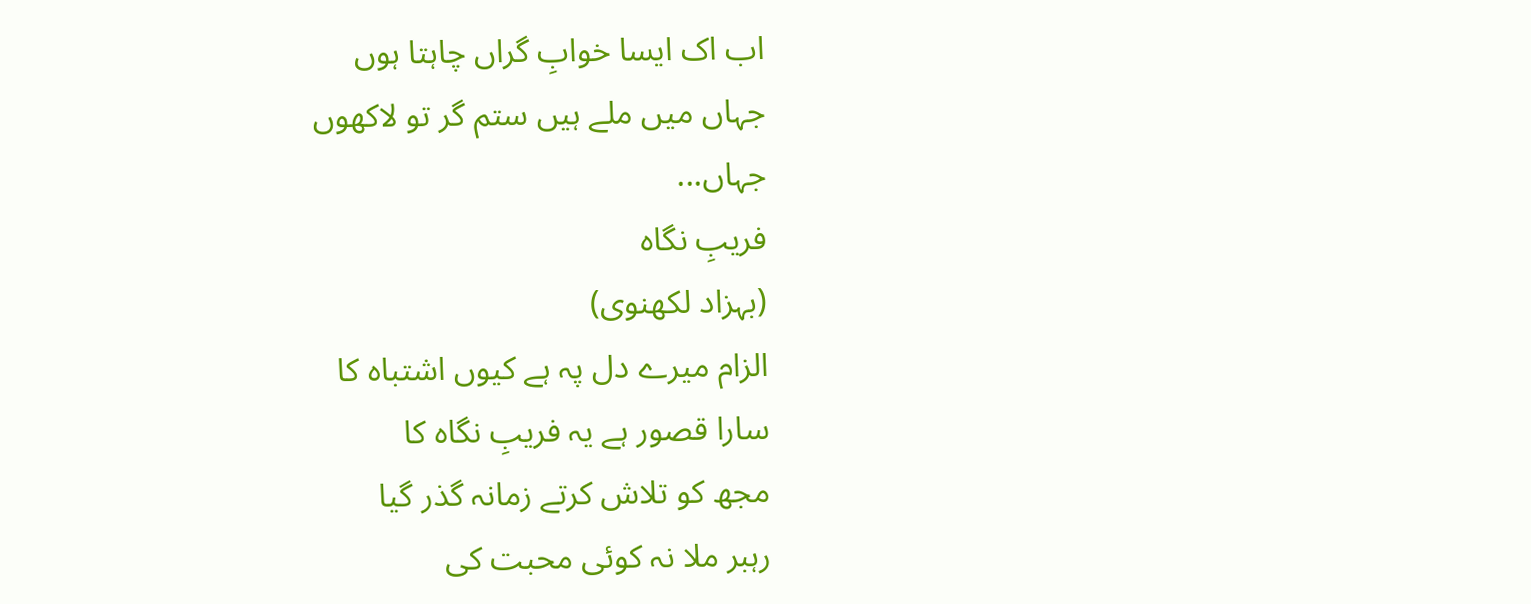اب اک ایسا خوابِ گراں چاہتا ہوں
جہاں میں ملے ہیں ستم گر تو لاکھوں
جہاں...
فریبِ نگاہ
(بہزاد لکھنوی)
الزام میرے دل پہ ہے کیوں اشتباہ کا
سارا قصور ہے یہ فریبِ نگاہ کا
مجھ کو تلاش کرتے زمانہ گذر گیا
رہبر ملا نہ کوئی محبت کی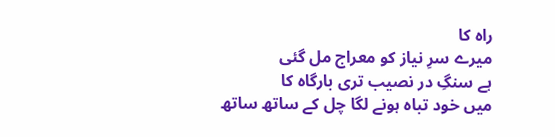راہ کا
میرے سرِ نیاز کو معراج مل گئی
ہے سنگِ در نصیب تری بارگاہ کا
میں خود تباہ ہونے لگا چل کے ساتھ ساتھ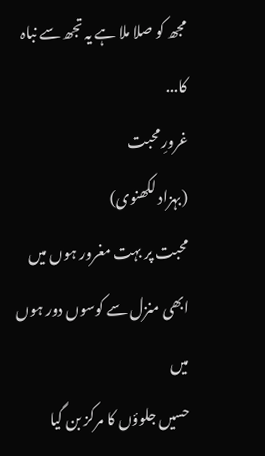مجھ کو صلا ملا ہے یہ تجھ سے نباہ کا...
غرورِ محبت
(بہزاد لکھنوی)
محبت پر بہت مغرور ہوں میں
ابھی منزل سے کوسوں دور ہوں میں
حسیں جلوؤں کا مرکز بن گیا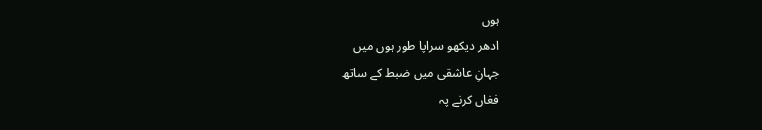ہوں
ادھر دیکھو سراپا طور ہوں میں
جہانِ عاشقی میں ضبط کے ساتھ
فغاں کرنے پہ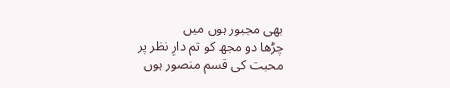بھی مجبور ہوں میں
چڑھا دو مجھ کو تم دارِ نظر پر
محبت کی قسم منصور ہوں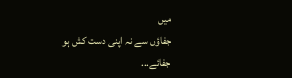میں
جفاؤں سے نہ اپنی دست کش ہو
جفائے...